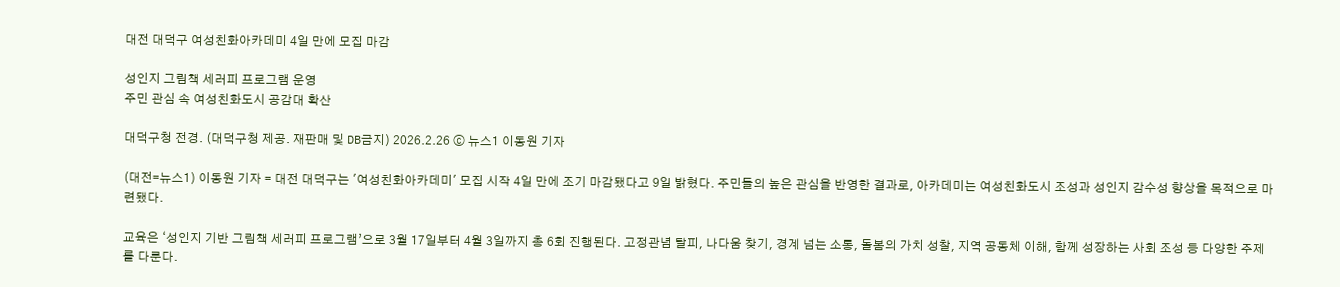대전 대덕구 여성친화아카데미 4일 만에 모집 마감

성인지 그림책 세러피 프로그램 운영
주민 관심 속 여성친화도시 공감대 확산

대덕구청 전경. (대덕구청 제공. 재판매 및 DB금지) 2026.2.26 ⓒ 뉴스1 이동원 기자

(대전=뉴스1) 이동원 기자 = 대전 대덕구는 '여성친화아카데미' 모집 시작 4일 만에 조기 마감됐다고 9일 밝혔다. 주민들의 높은 관심을 반영한 결과로, 아카데미는 여성친화도시 조성과 성인지 감수성 향상을 목적으로 마련됐다.

교육은 ‘성인지 기반 그림책 세러피 프로그램’으로 3월 17일부터 4월 3일까지 총 6회 진행된다. 고정관념 탈피, 나다움 찾기, 경계 넘는 소통, 돌봄의 가치 성찰, 지역 공동체 이해, 함께 성장하는 사회 조성 등 다양한 주제를 다룬다.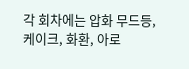각 회차에는 압화 무드등, 케이크, 화환, 아로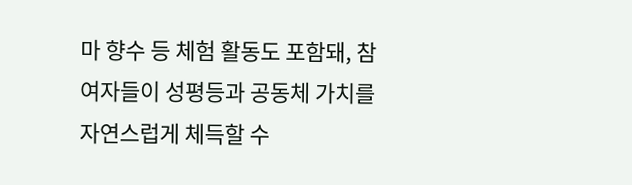마 향수 등 체험 활동도 포함돼, 참여자들이 성평등과 공동체 가치를 자연스럽게 체득할 수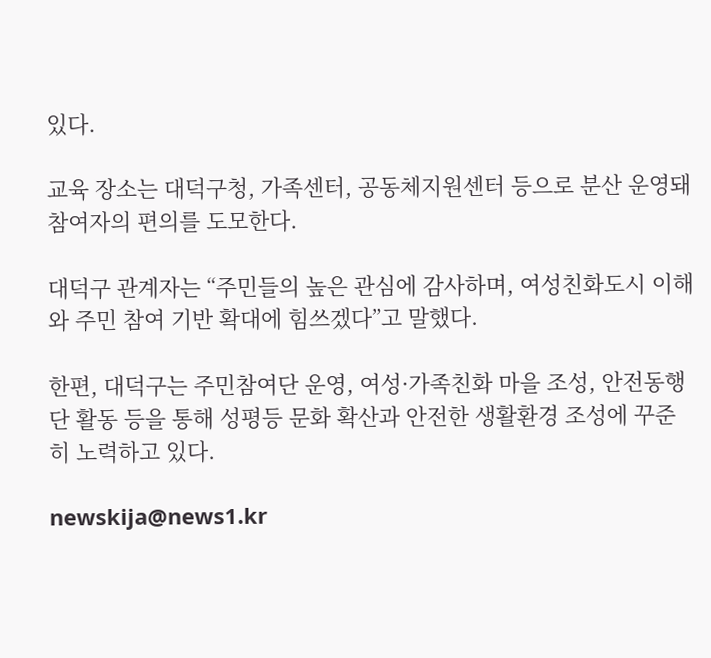있다.

교육 장소는 대덕구청, 가족센터, 공동체지원센터 등으로 분산 운영돼 참여자의 편의를 도모한다.

대덕구 관계자는 “주민들의 높은 관심에 감사하며, 여성친화도시 이해와 주민 참여 기반 확대에 힘쓰겠다”고 말했다.

한편, 대덕구는 주민참여단 운영, 여성·가족친화 마을 조성, 안전동행단 활동 등을 통해 성평등 문화 확산과 안전한 생활환경 조성에 꾸준히 노력하고 있다.

newskija@news1.kr